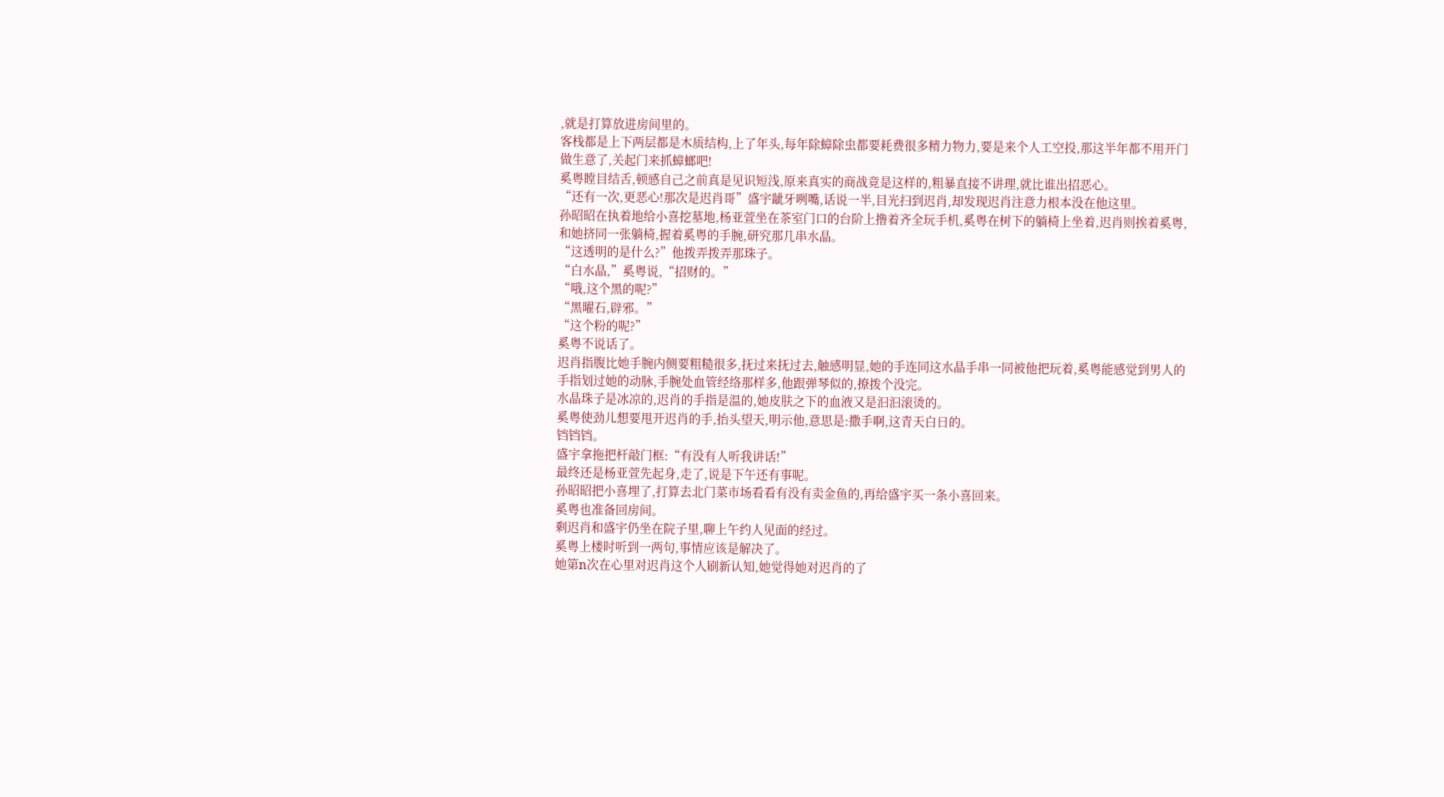,就是打算放进房间里的。
客栈都是上下两层都是木质结构,上了年头,每年除蟑除虫都要耗费很多精力物力,要是来个人工空投,那这半年都不用开门做生意了,关起门来抓蟑螂吧!
奚粤瞠目结舌,顿感自己之前真是见识短浅,原来真实的商战竟是这样的,粗暴直接不讲理,就比谁出招恶心。
“还有一次,更恶心!那次是迟肖哥”盛宇龇牙咧嘴,话说一半,目光扫到迟肖,却发现迟肖注意力根本没在他这里。
孙昭昭在执着地给小喜挖墓地,杨亚萱坐在茶室门口的台阶上撸着齐全玩手机,奚粤在树下的躺椅上坐着,迟肖则挨着奚粤,和她挤同一张躺椅,握着奚粤的手腕,研究那几串水晶。
“这透明的是什么?”他拨弄拨弄那珠子。
“白水晶,”奚粤说,“招财的。”
“哦,这个黑的呢?”
“黑曜石,辟邪。”
“这个粉的呢?”
奚粤不说话了。
迟肖指腹比她手腕内侧要粗糙很多,抚过来抚过去,触感明显,她的手连同这水晶手串一同被他把玩着,奚粤能感觉到男人的手指划过她的动脉,手腕处血管经络那样多,他跟弹琴似的,撩拨个没完。
水晶珠子是冰凉的,迟肖的手指是温的,她皮肤之下的血液又是汩汩滚烫的。
奚粤使劲儿想要甩开迟肖的手,抬头望天,明示他,意思是:撒手啊,这青天白日的。
铛铛铛。
盛宇拿拖把杆敲门框:“有没有人听我讲话!”
最终还是杨亚萱先起身,走了,说是下午还有事呢。
孙昭昭把小喜埋了,打算去北门菜市场看看有没有卖金鱼的,再给盛宇买一条小喜回来。
奚粤也准备回房间。
剩迟肖和盛宇仍坐在院子里,聊上午约人见面的经过。
奚粤上楼时听到一两句,事情应该是解决了。
她第n次在心里对迟肖这个人刷新认知,她觉得她对迟肖的了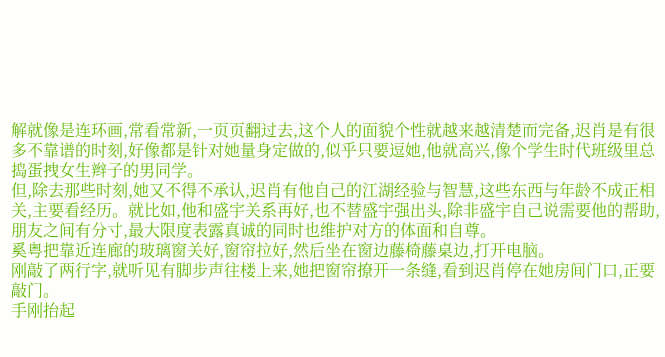解就像是连环画,常看常新,一页页翻过去,这个人的面貌个性就越来越清楚而完备,迟肖是有很多不靠谱的时刻,好像都是针对她量身定做的,似乎只要逗她,他就高兴,像个学生时代班级里总捣蛋拽女生辫子的男同学。
但,除去那些时刻,她又不得不承认,迟肖有他自己的江湖经验与智慧,这些东西与年龄不成正相关,主要看经历。就比如,他和盛宇关系再好,也不替盛宇强出头,除非盛宇自己说需要他的帮助,朋友之间有分寸,最大限度表露真诚的同时也维护对方的体面和自尊。
奚粤把靠近连廊的玻璃窗关好,窗帘拉好,然后坐在窗边藤椅藤桌边,打开电脑。
刚敲了两行字,就听见有脚步声往楼上来,她把窗帘撩开一条缝,看到迟肖停在她房间门口,正要敲门。
手刚抬起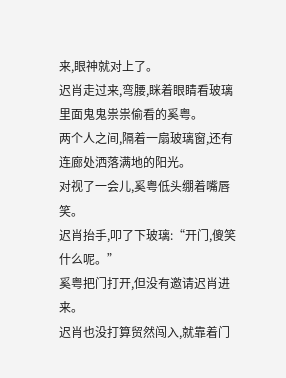来,眼神就对上了。
迟肖走过来,弯腰,眯着眼睛看玻璃里面鬼鬼祟祟偷看的奚粤。
两个人之间,隔着一扇玻璃窗,还有连廊处洒落满地的阳光。
对视了一会儿,奚粤低头绷着嘴唇笑。
迟肖抬手,叩了下玻璃:“开门,傻笑什么呢。”
奚粤把门打开,但没有邀请迟肖进来。
迟肖也没打算贸然闯入,就靠着门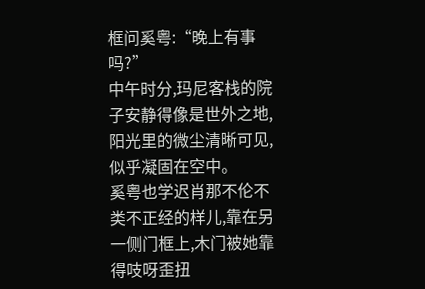框问奚粤:“晚上有事吗?”
中午时分,玛尼客栈的院子安静得像是世外之地,阳光里的微尘清晰可见,似乎凝固在空中。
奚粤也学迟肖那不伦不类不正经的样儿,靠在另一侧门框上,木门被她靠得吱呀歪扭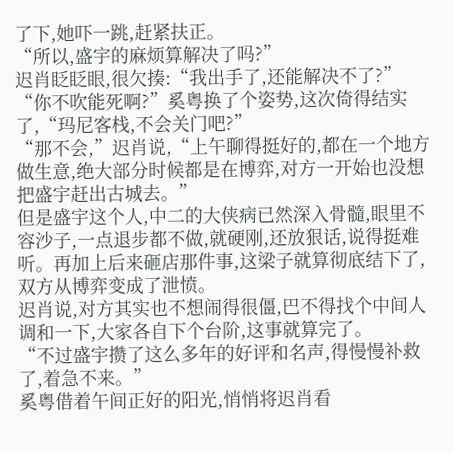了下,她吓一跳,赶紧扶正。
“所以,盛宇的麻烦算解决了吗?”
迟肖眨眨眼,很欠揍:“我出手了,还能解决不了?”
“你不吹能死啊?”奚粤换了个姿势,这次倚得结实了,“玛尼客栈,不会关门吧?”
“那不会,”迟肖说,“上午聊得挺好的,都在一个地方做生意,绝大部分时候都是在博弈,对方一开始也没想把盛宇赶出古城去。”
但是盛宇这个人,中二的大侠病已然深入骨髓,眼里不容沙子,一点退步都不做,就硬刚,还放狠话,说得挺难听。再加上后来砸店那件事,这梁子就算彻底结下了,双方从博弈变成了泄愤。
迟肖说,对方其实也不想闹得很僵,巴不得找个中间人调和一下,大家各自下个台阶,这事就算完了。
“不过盛宇攒了这么多年的好评和名声,得慢慢补救了,着急不来。”
奚粤借着午间正好的阳光,悄悄将迟肖看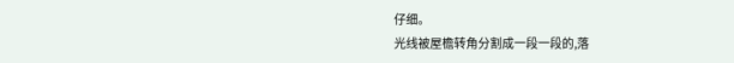仔细。
光线被屋檐转角分割成一段一段的,落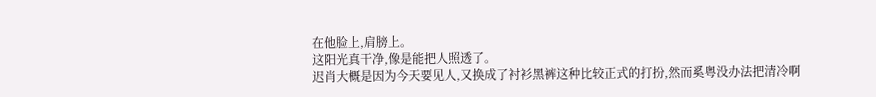在他脸上,肩膀上。
这阳光真干净,像是能把人照透了。
迟肖大概是因为今天要见人,又换成了衬衫黑裤这种比较正式的打扮,然而奚粤没办法把清冷啊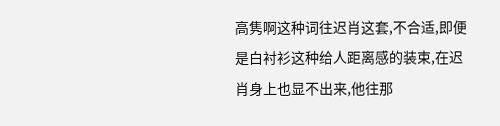高隽啊这种词往迟肖这套,不合适,即便是白衬衫这种给人距离感的装束,在迟肖身上也显不出来,他往那